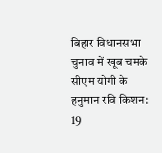बिहार विधानसभा चुनाव में खूब चमके सीएम योगी के हनुमान रवि किशन: 19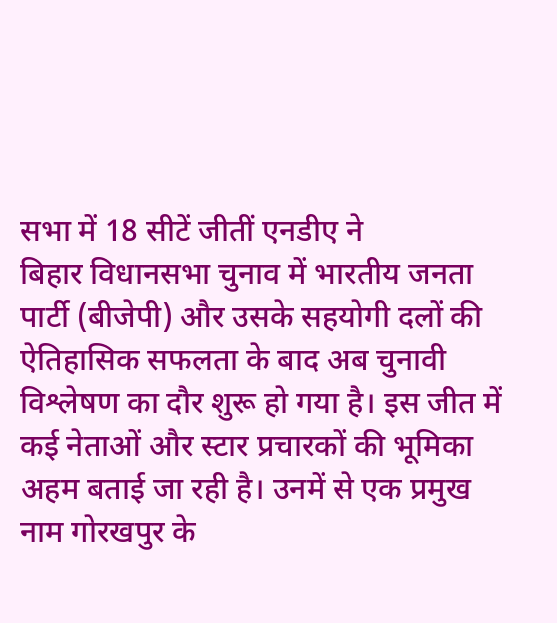सभा में 18 सीटें जीतीं एनडीए ने
बिहार विधानसभा चुनाव में भारतीय जनता पार्टी (बीजेपी) और उसके सहयोगी दलों की ऐतिहासिक सफलता के बाद अब चुनावी विश्लेषण का दौर शुरू हो गया है। इस जीत में कई नेताओं और स्टार प्रचारकों की भूमिका अहम बताई जा रही है। उनमें से एक प्रमुख नाम गोरखपुर के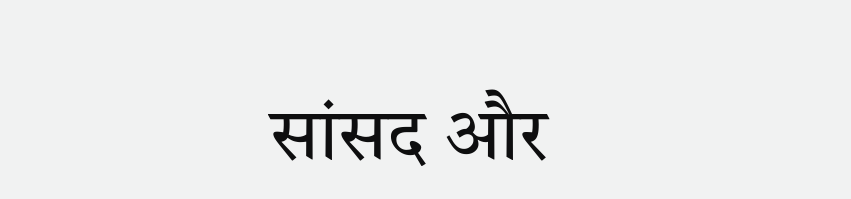सांसद और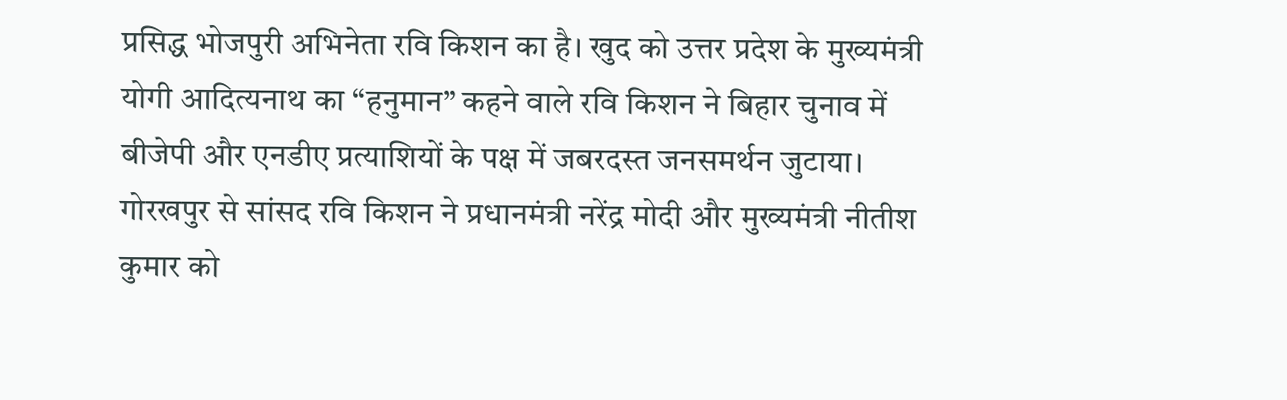प्रसिद्ध भोजपुरी अभिनेता रवि किशन का है। खुद को उत्तर प्रदेश के मुख्यमंत्री योगी आदित्यनाथ का “हनुमान” कहने वाले रवि किशन ने बिहार चुनाव में बीजेपी और एनडीए प्रत्याशियों के पक्ष में जबरदस्त जनसमर्थन जुटाया।
गोरखपुर से सांसद रवि किशन ने प्रधानमंत्री नरेंद्र मोदी और मुख्यमंत्री नीतीश कुमार को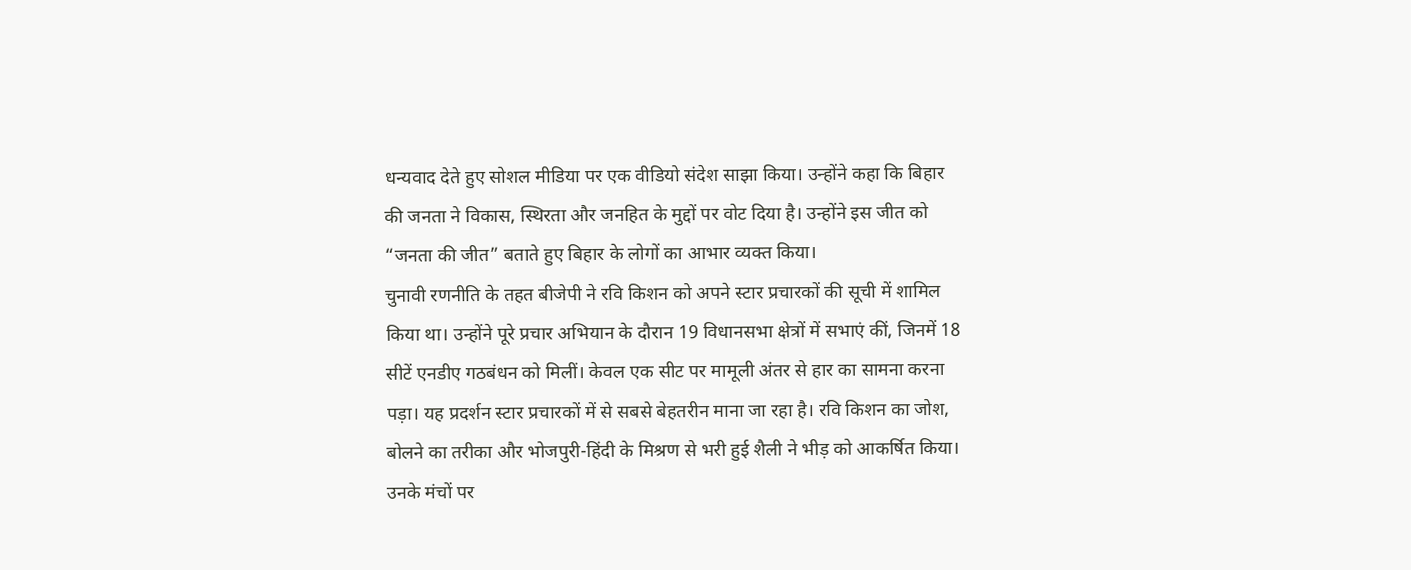धन्यवाद देते हुए सोशल मीडिया पर एक वीडियो संदेश साझा किया। उन्होंने कहा कि बिहार की जनता ने विकास, स्थिरता और जनहित के मुद्दों पर वोट दिया है। उन्होंने इस जीत को “जनता की जीत” बताते हुए बिहार के लोगों का आभार व्यक्त किया।
चुनावी रणनीति के तहत बीजेपी ने रवि किशन को अपने स्टार प्रचारकों की सूची में शामिल किया था। उन्होंने पूरे प्रचार अभियान के दौरान 19 विधानसभा क्षेत्रों में सभाएं कीं, जिनमें 18 सीटें एनडीए गठबंधन को मिलीं। केवल एक सीट पर मामूली अंतर से हार का सामना करना पड़ा। यह प्रदर्शन स्टार प्रचारकों में से सबसे बेहतरीन माना जा रहा है। रवि किशन का जोश, बोलने का तरीका और भोजपुरी-हिंदी के मिश्रण से भरी हुई शैली ने भीड़ को आकर्षित किया। उनके मंचों पर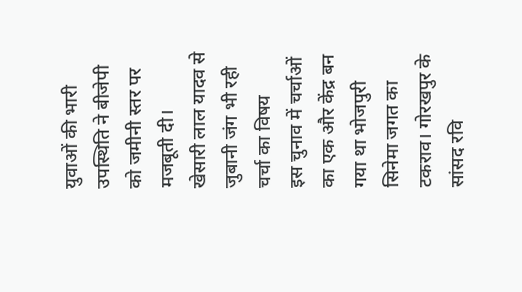युवाओं की भारी उपस्थिति ने बीजेपी को जमीनी स्तर पर मजबूती दी।
खेसारी लाल यादव से जुबानी जंग भी रही चर्चा का विषय
इस चुनाव में चर्चाओं का एक और केंद्र बन गया था भोजपुरी सिनेमा जगत का टकराव। गोरखपुर के सांसद रवि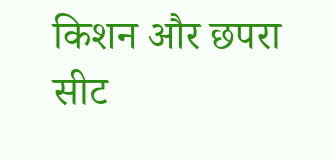किशन और छपरा सीट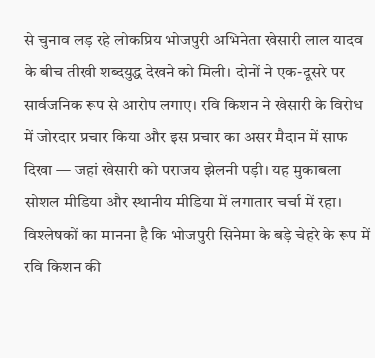से चुनाव लड़ रहे लोकप्रिय भोजपुरी अभिनेता खेसारी लाल यादव के बीच तीखी शब्दयुद्ध देखने को मिली। दोनों ने एक-दूसरे पर सार्वजनिक रूप से आरोप लगाए। रवि किशन ने खेसारी के विरोध में जोरदार प्रचार किया और इस प्रचार का असर मैदान में साफ दिखा — जहां खेसारी को पराजय झेलनी पड़ी। यह मुकाबला सोशल मीडिया और स्थानीय मीडिया में लगातार चर्चा में रहा। विश्लेषकों का मानना है कि भोजपुरी सिनेमा के बड़े चेहरे के रूप में रवि किशन की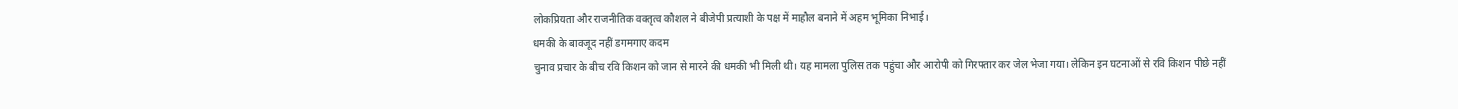लोकप्रियता और राजनीतिक वक्तृत्व कौशल ने बीजेपी प्रत्याशी के पक्ष में माहौल बनाने में अहम भूमिका निभाई।
धमकी के बावजूद नहीं डगमगाए कदम
चुनाव प्रचार के बीच रवि किशन को जान से मारने की धमकी भी मिली थी। यह मामला पुलिस तक पहुंचा और आरोपी को गिरफ्तार कर जेल भेजा गया। लेकिन इन घटनाओं से रवि किशन पीछे नहीं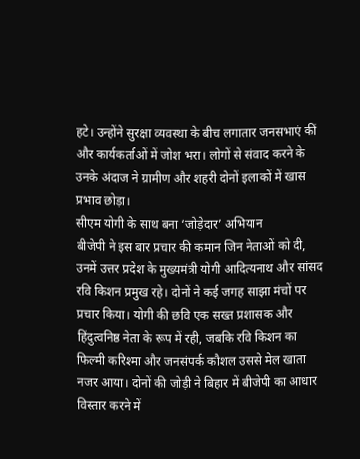हटे। उन्होंने सुरक्षा व्यवस्था के बीच लगातार जनसभाएं कीं और कार्यकर्ताओं में जोश भरा। लोगों से संवाद करने के उनके अंदाज ने ग्रामीण और शहरी दोनों इलाकों में खास प्रभाव छोड़ा।
सीएम योगी के साथ बना ‘जोड़ेदार’ अभियान
बीजेपी ने इस बार प्रचार की कमान जिन नेताओं को दी, उनमें उत्तर प्रदेश के मुख्यमंत्री योगी आदित्यनाथ और सांसद रवि किशन प्रमुख रहे। दोनों ने कई जगह साझा मंचों पर प्रचार किया। योगी की छवि एक सख्त प्रशासक और हिंदुत्वनिष्ठ नेता के रूप में रही, जबकि रवि किशन का फिल्मी करिश्मा और जनसंपर्क कौशल उससे मेल खाता नजर आया। दोनों की जोड़ी ने बिहार में बीजेपी का आधार विस्तार करने में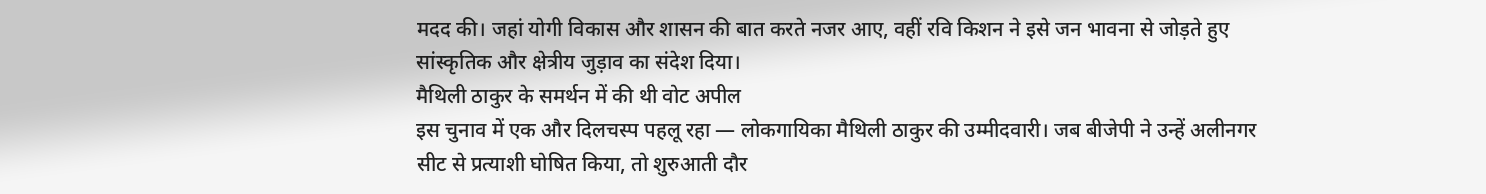मदद की। जहां योगी विकास और शासन की बात करते नजर आए, वहीं रवि किशन ने इसे जन भावना से जोड़ते हुए सांस्कृतिक और क्षेत्रीय जुड़ाव का संदेश दिया।
मैथिली ठाकुर के समर्थन में की थी वोट अपील
इस चुनाव में एक और दिलचस्प पहलू रहा — लोकगायिका मैथिली ठाकुर की उम्मीदवारी। जब बीजेपी ने उन्हें अलीनगर सीट से प्रत्याशी घोषित किया, तो शुरुआती दौर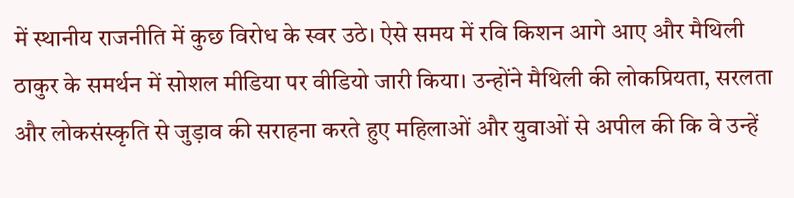में स्थानीय राजनीति में कुछ विरोध के स्वर उठे। ऐसे समय में रवि किशन आगे आए और मैथिली ठाकुर के समर्थन में सोशल मीडिया पर वीडियो जारी किया। उन्होंने मैथिली की लोकप्रियता, सरलता और लोकसंस्कृति से जुड़ाव की सराहना करते हुए महिलाओं और युवाओं से अपील की कि वे उन्हें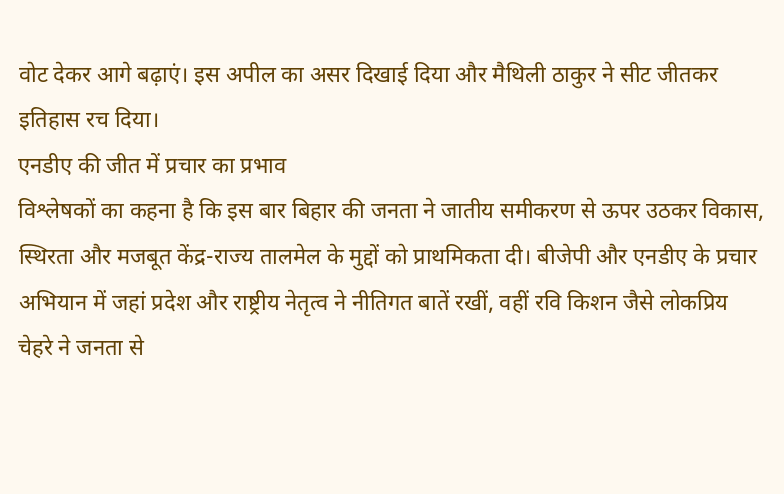वोट देकर आगे बढ़ाएं। इस अपील का असर दिखाई दिया और मैथिली ठाकुर ने सीट जीतकर इतिहास रच दिया।
एनडीए की जीत में प्रचार का प्रभाव
विश्लेषकों का कहना है कि इस बार बिहार की जनता ने जातीय समीकरण से ऊपर उठकर विकास, स्थिरता और मजबूत केंद्र-राज्य तालमेल के मुद्दों को प्राथमिकता दी। बीजेपी और एनडीए के प्रचार अभियान में जहां प्रदेश और राष्ट्रीय नेतृत्व ने नीतिगत बातें रखीं, वहीं रवि किशन जैसे लोकप्रिय चेहरे ने जनता से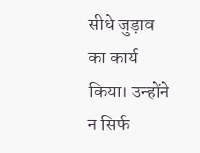सीधे जुड़ाव का कार्य किया। उन्होंने न सिर्फ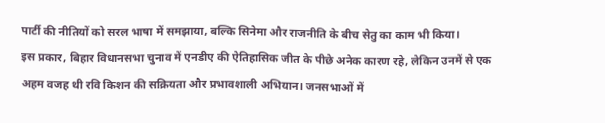पार्टी की नीतियों को सरल भाषा में समझाया, बल्कि सिनेमा और राजनीति के बीच सेतु का काम भी किया।
इस प्रकार, बिहार विधानसभा चुनाव में एनडीए की ऐतिहासिक जीत के पीछे अनेक कारण रहे, लेकिन उनमें से एक अहम वजह थी रवि किशन की सक्रियता और प्रभावशाली अभियान। जनसभाओं में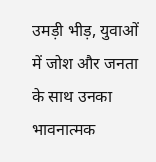उमड़ी भीड़, युवाओं में जोश और जनता के साथ उनका भावनात्मक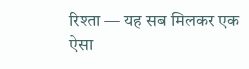रिश्ता — यह सब मिलकर एक ऐसा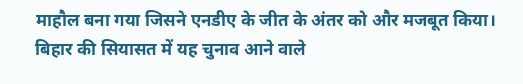माहौल बना गया जिसने एनडीए के जीत के अंतर को और मजबूत किया। बिहार की सियासत में यह चुनाव आने वाले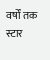वर्षों तक स्टार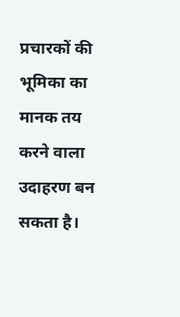प्रचारकों की भूमिका का मानक तय करने वाला उदाहरण बन सकता है।